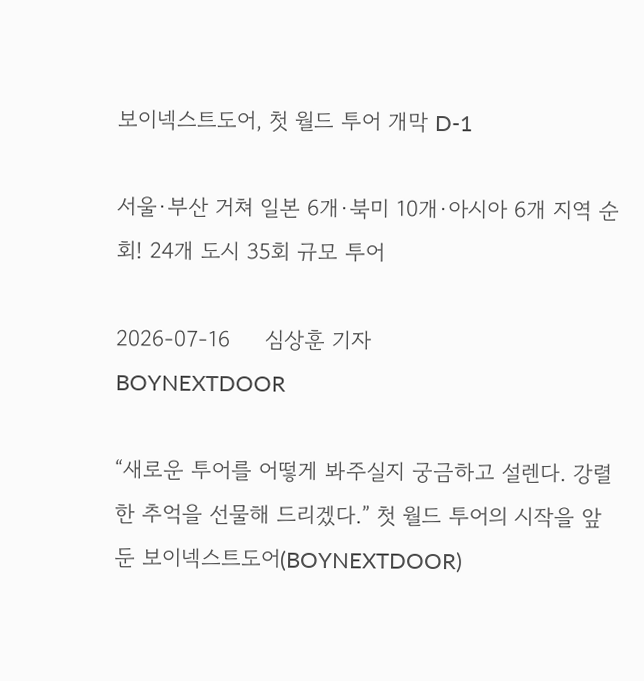보이넥스트도어, 첫 월드 투어 개막 D-1

서울·부산 거쳐 일본 6개·북미 10개·아시아 6개 지역 순회! 24개 도시 35회 규모 투어

2026-07-16     심상훈 기자
BOYNEXTDOOR

“새로운 투어를 어떻게 봐주실지 궁금하고 설렌다. 강렬한 추억을 선물해 드리겠다.” 첫 월드 투어의 시작을 앞둔 보이넥스트도어(BOYNEXTDOOR)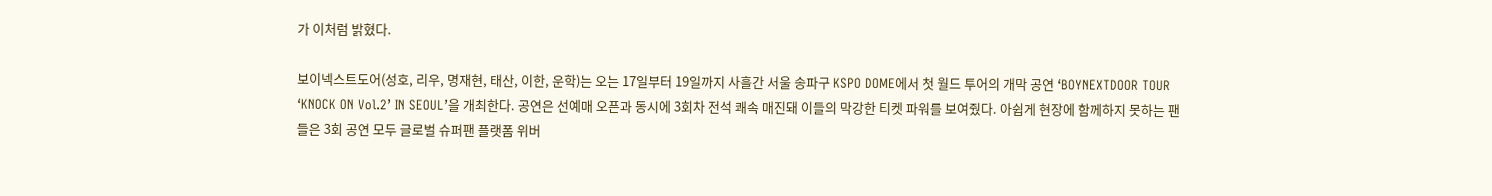가 이처럼 밝혔다.

보이넥스트도어(성호, 리우, 명재현, 태산, 이한, 운학)는 오는 17일부터 19일까지 사흘간 서울 송파구 KSPO DOME에서 첫 월드 투어의 개막 공연 ‘BOYNEXTDOOR TOUR ‘KNOCK ON Vol.2’ IN SEOUL’을 개최한다. 공연은 선예매 오픈과 동시에 3회차 전석 쾌속 매진돼 이들의 막강한 티켓 파워를 보여줬다. 아쉽게 현장에 함께하지 못하는 팬들은 3회 공연 모두 글로벌 슈퍼팬 플랫폼 위버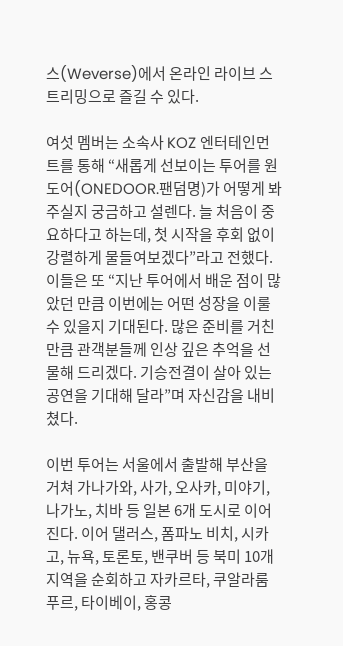스(Weverse)에서 온라인 라이브 스트리밍으로 즐길 수 있다.

여섯 멤버는 소속사 KOZ 엔터테인먼트를 통해 “새롭게 선보이는 투어를 원도어(ONEDOOR.팬덤명)가 어떻게 봐주실지 궁금하고 설렌다. 늘 처음이 중요하다고 하는데, 첫 시작을 후회 없이 강렬하게 물들여보겠다”라고 전했다. 이들은 또 “지난 투어에서 배운 점이 많았던 만큼 이번에는 어떤 성장을 이룰 수 있을지 기대된다. 많은 준비를 거친 만큼 관객분들께 인상 깊은 추억을 선물해 드리겠다. 기승전결이 살아 있는 공연을 기대해 달라”며 자신감을 내비쳤다.

이번 투어는 서울에서 출발해 부산을 거쳐 가나가와, 사가, 오사카, 미야기, 나가노, 치바 등 일본 6개 도시로 이어진다. 이어 댈러스, 폼파노 비치, 시카고, 뉴욕, 토론토, 밴쿠버 등 북미 10개 지역을 순회하고 자카르타, 쿠알라룸푸르, 타이베이, 홍콩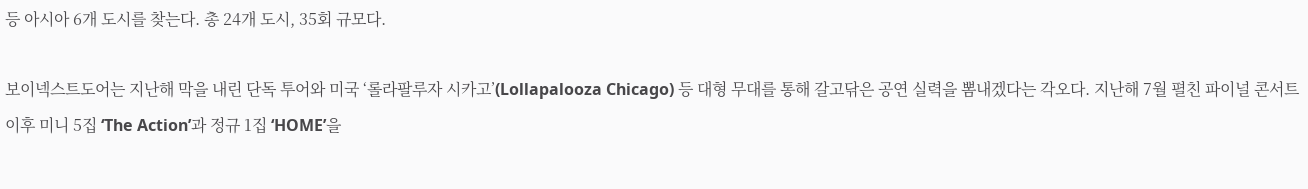등 아시아 6개 도시를 찾는다. 총 24개 도시, 35회 규모다.

보이넥스트도어는 지난해 막을 내린 단독 투어와 미국 ‘롤라팔루자 시카고’(Lollapalooza Chicago) 등 대형 무대를 통해 갈고닦은 공연 실력을 뽐내겠다는 각오다. 지난해 7월 펼친 파이널 콘서트 이후 미니 5집 ‘The Action’과 정규 1집 ‘HOME’을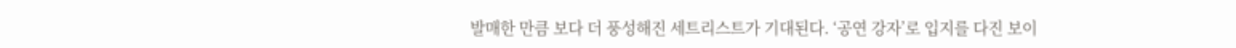발매한 만큼 보다 더 풍성해진 세트리스트가 기대된다. ‘공연 강자’로 입지를 다진 보이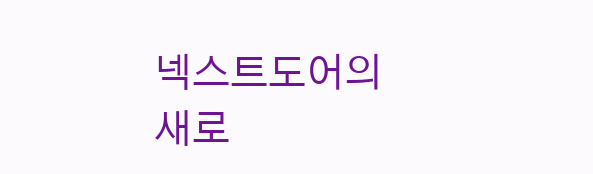넥스트도어의 새로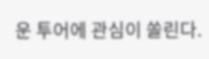운 투어에 관심이 쏠린다.